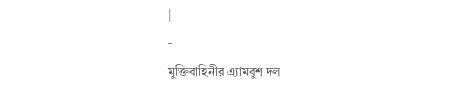|
-
মুক্তিবাহিনীর এ্যামবুশ দল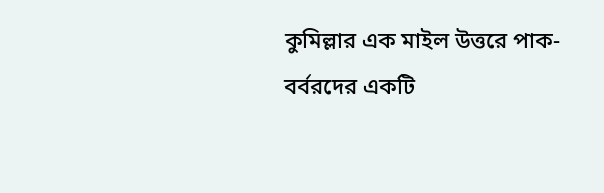কুমিল্লার এক মাইল উত্তরে পাক-বর্বরদের একটি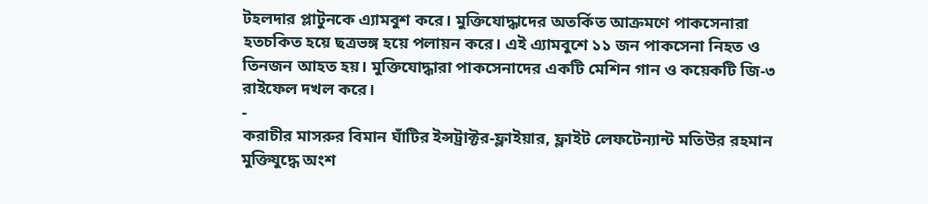টহলদার প্লাটুনকে এ্যামবুশ করে। মুক্তিযোদ্ধাদের অতর্কিত আক্রমণে পাকসেনারা হতচকিত হয়ে ছত্রভঙ্গ হয়ে পলায়ন করে। এই এ্যামবুশে ১১ জন পাকসেনা নিহত ও তিনজন আহত হয়। মুক্তিযোদ্ধারা পাকসেনাদের একটি মেশিন গান ও কয়েকটি জি-৩ রাইফেল দখল করে।
-
করাচীর মাসরুর বিমান ঘাঁটির ইন্সট্রাক্টর-ফ্লাইয়ার, ফ্লাইট লেফটেন্যান্ট মতিউর রহমান মুক্তিযুদ্ধে অংশ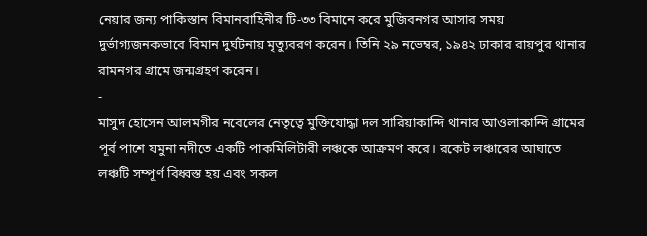নেয়ার জন্য পাকিস্তান বিমানবাহিনীর টি-৩৩ বিমানে করে মুজিবনগর আসার সময় দুর্ভাগ্যজনকভাবে বিমান দুর্ঘটনায় মৃত্যুবরণ করেন। তিনি ২৯ নভেম্বর, ১৯৪২ ঢাকার রায়পুর থানার রামনগর গ্রামে জন্মগ্রহণ করেন।
-
মাসুদ হোসেন আলমগীর নবেলের নেতৃত্বে মুক্তিযোদ্ধা দল সারিয়াকান্দি থানার আওলাকান্দি গ্রামের পূর্ব পাশে যমুনা নদীতে একটি পাকমিলিটারী লঞ্চকে আক্রমণ করে। রকেট লঞ্চারের আঘাতে লঞ্চটি সম্পূর্ণ বিধ্বস্ত হয় এবং সকল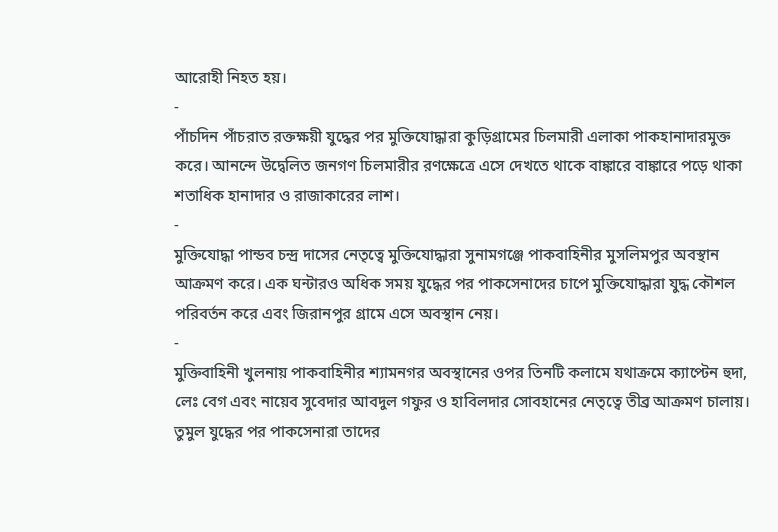আরোহী নিহত হয়।
-
পাঁচদিন পাঁচরাত রক্তক্ষয়ী যুদ্ধের পর মুক্তিযোদ্ধারা কুড়িগ্রামের চিলমারী এলাকা পাকহানাদারমুক্ত করে। আনন্দে উদ্বেলিত জনগণ চিলমারীর রণক্ষেত্রে এসে দেখতে থাকে বাঙ্কারে বাঙ্কারে পড়ে থাকা শতাধিক হানাদার ও রাজাকারের লাশ।
-
মুক্তিযোদ্ধা পান্ডব চন্দ্র দাসের নেতৃত্বে মুক্তিযোদ্ধারা সুনামগঞ্জে পাকবাহিনীর মুসলিমপুর অবস্থান আক্রমণ করে। এক ঘন্টারও অধিক সময় যুদ্ধের পর পাকসেনাদের চাপে মুক্তিযোদ্ধারা যুদ্ধ কৌশল পরিবর্তন করে এবং জিরানপুর গ্রামে এসে অবস্থান নেয়।
-
মুক্তিবাহিনী খুলনায় পাকবাহিনীর শ্যামনগর অবস্থানের ওপর তিনটি কলামে যথাক্রমে ক্যাপ্টেন হুদা, লেঃ বেগ এবং নায়েব সুবেদার আবদুল গফুর ও হাবিলদার সোবহানের নেতৃত্বে তীব্র আক্রমণ চালায়। তুমুল যুদ্ধের পর পাকসেনারা তাদের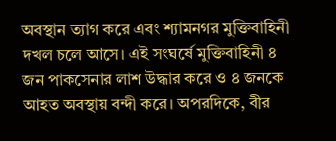অবস্থান ত্যাগ করে এবং শ্যামনগর মুক্তিবাহিনী দখল চলে আসে। এই সংঘর্ষে মুক্তিবাহিনী ৪ জন পাকসেনার লাশ উদ্ধার করে ও ৪ জনকে আহত অবস্থায় বন্দী করে। অপরদিকে, বীর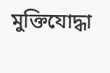মুক্তিযোদ্ধা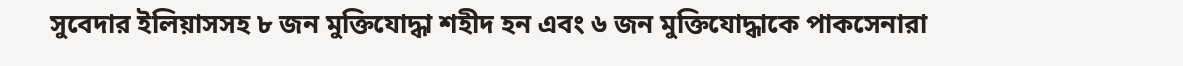সুবেদার ইলিয়াসসহ ৮ জন মুক্তিযোদ্ধা শহীদ হন এবং ৬ জন মুক্তিযোদ্ধাকে পাকসেনারা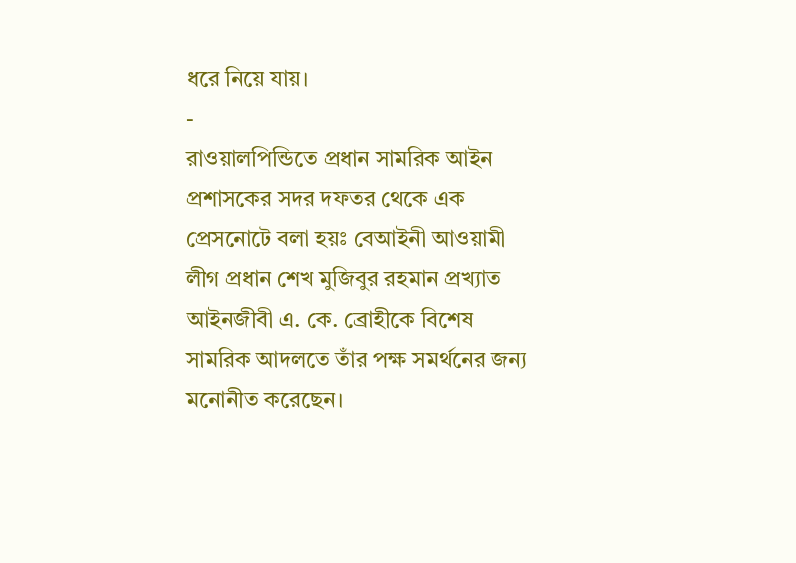ধরে নিয়ে যায়।
-
রাওয়ালপিন্ডিতে প্রধান সামরিক আইন প্রশাসকের সদর দফতর থেকে এক প্রেসনোটে বলা হয়ঃ বেআইনী আওয়ামী লীগ প্রধান শেখ মুজিবুর রহমান প্রখ্যাত আইনজীবী এ. কে. ব্রোহীকে বিশেষ সামরিক আদলতে তাঁর পক্ষ সমর্থনের জন্য মনোনীত করেছেন।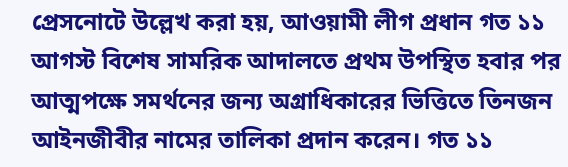প্রেসনোটে উল্লেখ করা হয়, আওয়ামী লীগ প্রধান গত ১১ আগস্ট বিশেষ সামরিক আদালতে প্রথম উপস্থিত হবার পর আত্মপক্ষে সমর্থনের জন্য অগ্রাধিকারের ভিত্তিতে তিনজন আইনজীবীর নামের তালিকা প্রদান করেন। গত ১১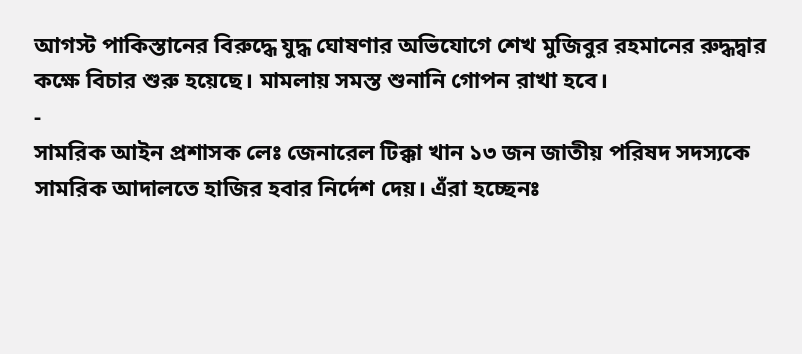আগস্ট পাকিস্তানের বিরুদ্ধে যুদ্ধ ঘোষণার অভিযোগে শেখ মুজিবুর রহমানের রুদ্ধদ্বার কক্ষে বিচার শুরু হয়েছে। মামলায় সমস্ত শুনানি গোপন রাখা হবে।
-
সামরিক আইন প্রশাসক লেঃ জেনারেল টিক্কা খান ১৩ জন জাতীয় পরিষদ সদস্যকে সামরিক আদালতে হাজির হবার নির্দেশ দেয়। এঁরা হচ্ছেনঃ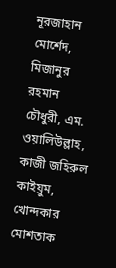নূরজাহান মোর্শেদ, মিজানুর রহমান চৌধুরী, এম. ওয়ালিউল্লাহ, কাজী জহিরুল কাইয়ুম, খোন্দকার মোশতাক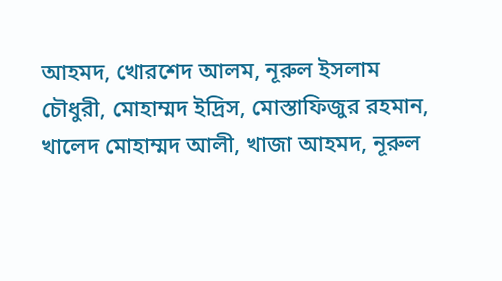আহমদ, খোরশেদ আলম, নূরুল ইসলাম চৌধুরী, মোহাম্মদ ইদ্রিস, মোস্তাফিজুর রহমান, খালেদ মোহাম্মদ আলী, খাজা আহমদ, নূরুল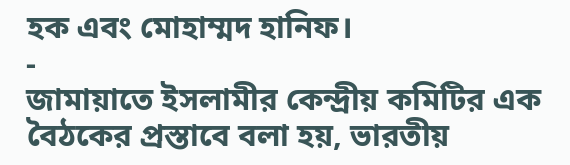হক এবং মোহাম্মদ হানিফ।
-
জামায়াতে ইসলামীর কেন্দ্রীয় কমিটির এক বৈঠকের প্রস্তাবে বলা হয়, ভারতীয়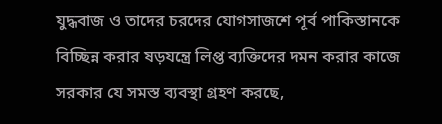যুদ্ধবাজ ও তাদের চরদের যোগসাজশে পূর্ব পাকিস্তানকে বিচ্ছিন্ন করার ষড়যন্ত্রে লিপ্ত ব্যক্তিদের দমন করার কাজে সরকার যে সমস্ত ব্যবস্থা গ্রহণ করছে,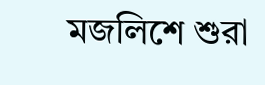মজলিশে শুরা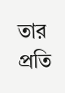তার প্রতি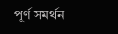পূর্ণ সমর্থন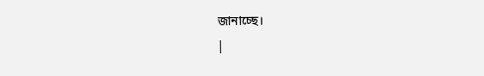জানাচ্ছে।
|